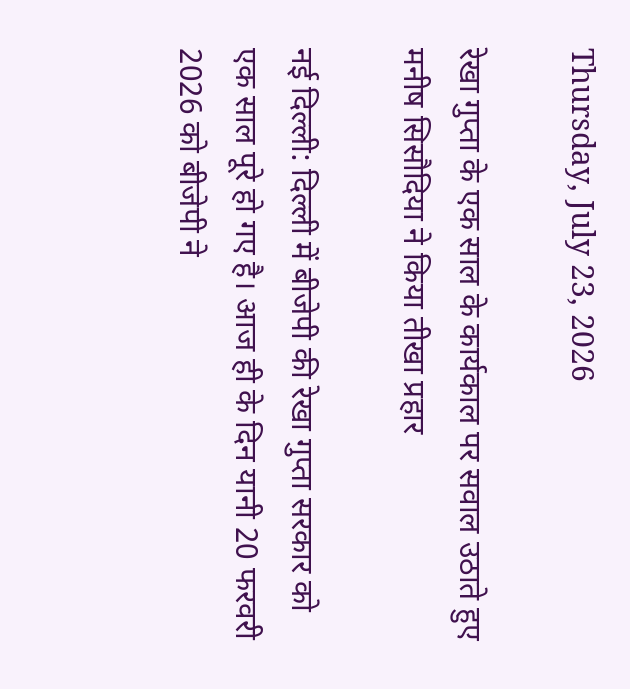Thursday, July 23, 2026

रेखा गुप्ता के एक साल के कार्यकाल पर सवाल उठाते हुए मनीष सिसौदिया ने किया तीखा प्रहार

नई दिल्ली: दिल्ली में बीजेपी की रेखा गुप्ता सरकार को एक साल पूरे हो गए है। आज ही के दिन यानी 20 फरवरी 2026 को बीजेपी ने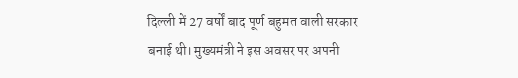दिल्ली में 27 वर्षों बाद पूर्ण बहुमत वाली सरकार बनाई थी। मुख्यमंत्री ने इस अवसर पर अपनी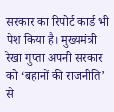सरकार का रिपोर्ट कार्ड भी पेश किया है। मुख्यमंत्री रेखा गुप्ता अपनी सरकार को ‘बहानों की राजनीति’ से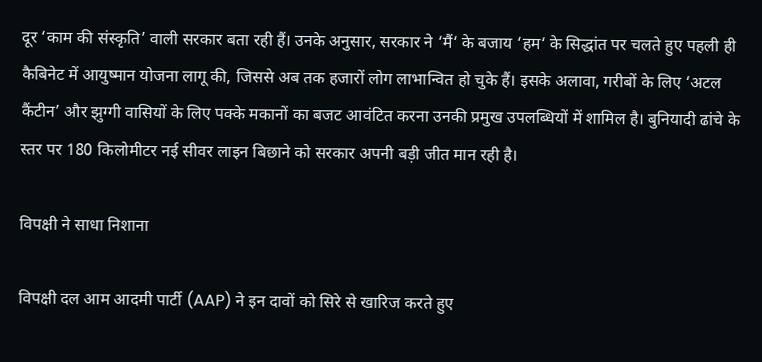दूर ‘काम की संस्कृति’ वाली सरकार बता रही हैं। उनके अनुसार, सरकार ने ‘मैं‘ के बजाय ‘हम‘ के सिद्धांत पर चलते हुए पहली ही कैबिनेट में आयुष्मान योजना लागू की, जिससे अब तक हजारों लोग लाभान्वित हो चुके हैं। इसके अलावा, गरीबों के लिए ‘अटल कैंटीन’ और झुग्गी वासियों के लिए पक्के मकानों का बजट आवंटित करना उनकी प्रमुख उपलब्धियों में शामिल है। बुनियादी ढांचे के स्तर पर 180 किलोमीटर नई सीवर लाइन बिछाने को सरकार अपनी बड़ी जीत मान रही है।

विपक्षी ने साधा निशाना

विपक्षी दल आम आदमी पार्टी (AAP) ने इन दावों को सिरे से खारिज करते हुए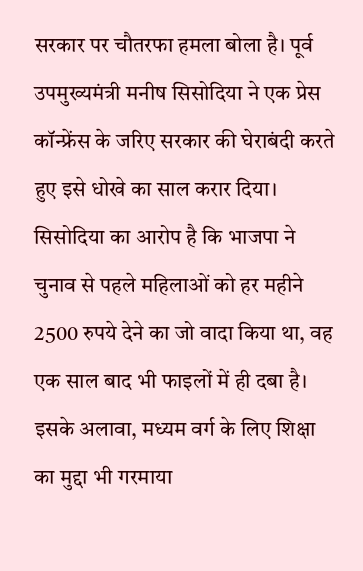सरकार पर चौतरफा हमला बोला है। पूर्व उपमुख्यमंत्री मनीष सिसोदिया ने एक प्रेस कॉन्फ्रेंस के जरिए सरकार की घेराबंदी करते हुए इसे धोखे का साल करार दिया। सिसोदिया का आरोप है कि भाजपा ने चुनाव से पहले महिलाओं को हर महीने 2500 रुपये देने का जो वादा किया था, वह एक साल बाद भी फाइलों में ही दबा है। इसके अलावा, मध्यम वर्ग के लिए शिक्षा का मुद्दा भी गरमाया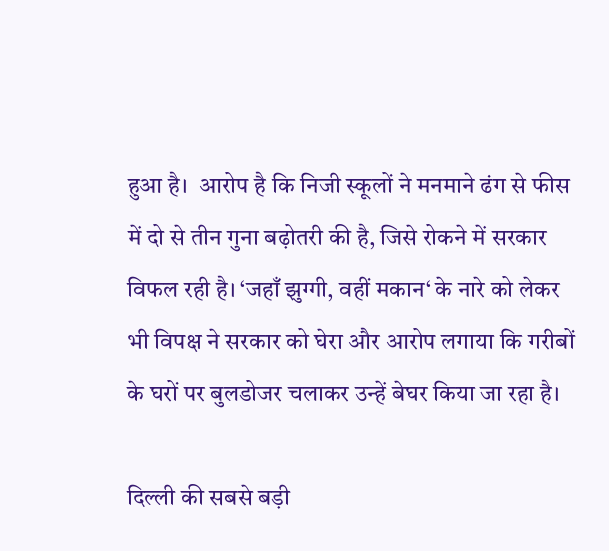हुआ है।  आरोप है कि निजी स्कूलों ने मनमाने ढंग से फीस में दो से तीन गुना बढ़ोतरी की है, जिसे रोकने में सरकार विफल रही है। ‘जहाँ झुग्गी, वहीं मकान‘ के नारे को लेकर भी विपक्ष ने सरकार को घेरा और आरोप लगाया कि गरीबों के घरों पर बुलडोजर चलाकर उन्हें बेघर किया जा रहा है।

दिल्ली की सबसे बड़ी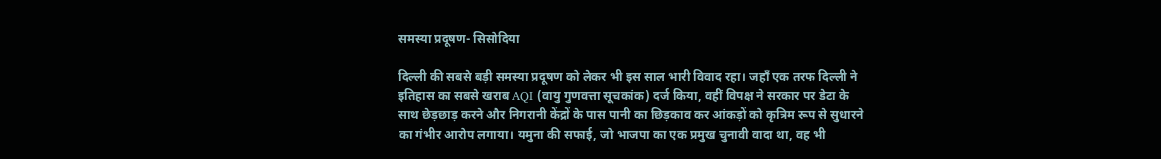समस्या प्रदूषण- सिसोदिया

दिल्ली की सबसे बड़ी समस्या प्रदूषण को लेकर भी इस साल भारी विवाद रहा। जहाँ एक तरफ दिल्ली ने इतिहास का सबसे खराब AQI (वायु गुणवत्ता सूचकांक) दर्ज किया, वहीं विपक्ष ने सरकार पर डेटा के साथ छेड़छाड़ करने और निगरानी केंद्रों के पास पानी का छिड़काव कर आंकड़ों को कृत्रिम रूप से सुधारने का गंभीर आरोप लगाया। यमुना की सफाई, जो भाजपा का एक प्रमुख चुनावी वादा था, वह भी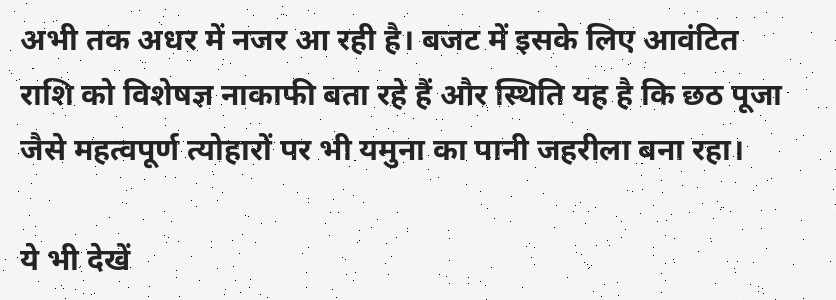अभी तक अधर में नजर आ रही है। बजट में इसके लिए आवंटित राशि को विशेषज्ञ नाकाफी बता रहे हैं और स्थिति यह है कि छठ पूजा जैसे महत्वपूर्ण त्योहारों पर भी यमुना का पानी जहरीला बना रहा।

ये भी देखें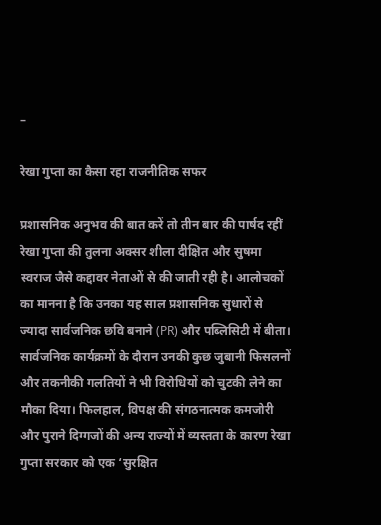–

रेखा गुप्ता का कैसा रहा राजनीतिक सफर

प्रशासनिक अनुभव की बात करें तो तीन बार की पार्षद रहीं रेखा गुप्ता की तुलना अक्सर शीला दीक्षित और सुषमा स्वराज जैसे कद्दावर नेताओं से की जाती रही है। आलोचकों का मानना है कि उनका यह साल प्रशासनिक सुधारों से ज्यादा सार्वजनिक छवि बनाने (PR) और पब्लिसिटी में बीता। सार्वजनिक कार्यक्रमों के दौरान उनकी कुछ जुबानी फिसलनों और तकनीकी गलतियों ने भी विरोधियों को चुटकी लेने का मौका दिया। फिलहाल, विपक्ष की संगठनात्मक कमजोरी और पुराने दिग्गजों की अन्य राज्यों में व्यस्तता के कारण रेखा गुप्ता सरकार को एक ‘सुरक्षित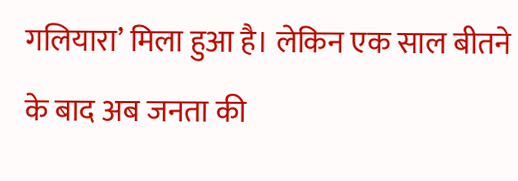गलियारा’ मिला हुआ है। लेकिन एक साल बीतने के बाद अब जनता की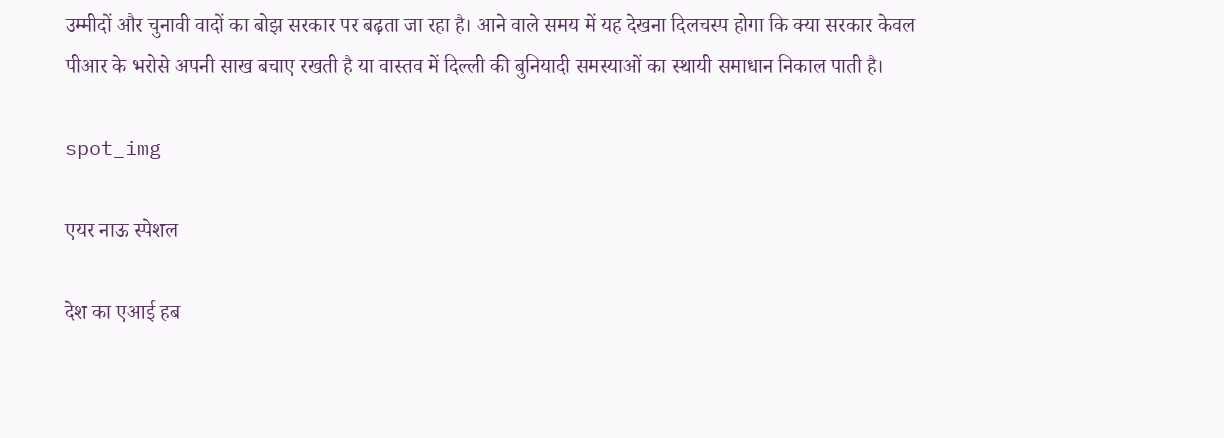उम्मीदों और चुनावी वादों का बोझ सरकार पर बढ़ता जा रहा है। आने वाले समय में यह देखना दिलचस्प होगा कि क्या सरकार केवल पीआर के भरोसे अपनी साख बचाए रखती है या वास्तव में दिल्ली की बुनियादी समस्याओं का स्थायी समाधान निकाल पाती है।

spot_img

एयर नाऊ स्पेशल

देश का एआई हब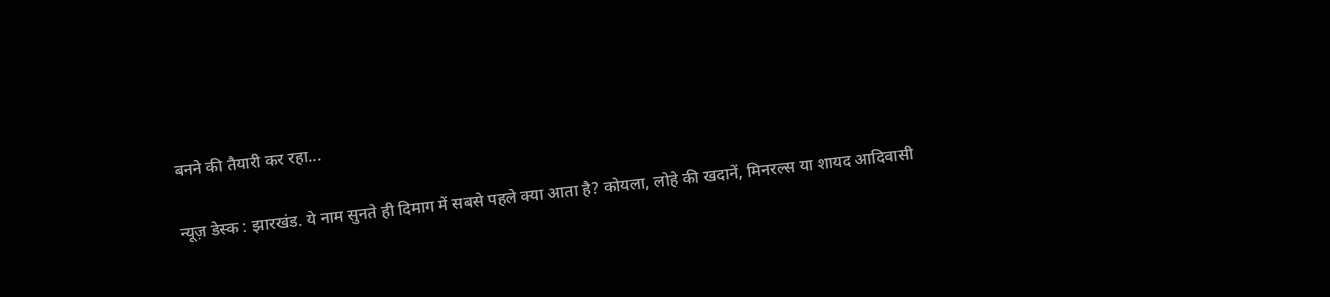बनने की तैयारी कर रहा...

न्यूज़ डेस्क : झारखंड. ये नाम सुनते ही दिमाग में सबसे पहले क्या आता है? कोयला, लोहे की खदानें, मिनरल्स या शायद आदिवासी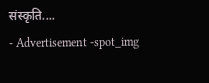संस्कृति....
- Advertisement -spot_img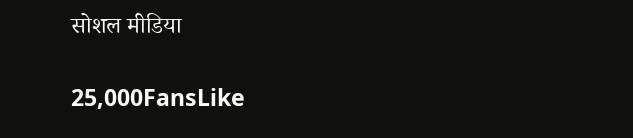सोशल मीडिया

25,000FansLike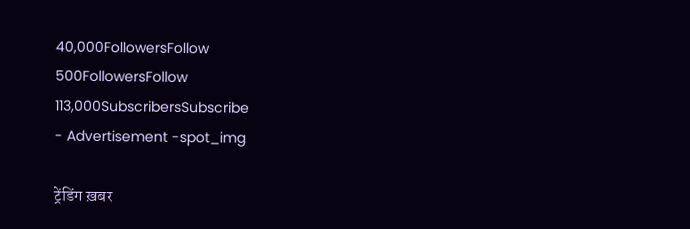40,000FollowersFollow
500FollowersFollow
113,000SubscribersSubscribe
- Advertisement -spot_img

ट्रेंडिंग ख़बर